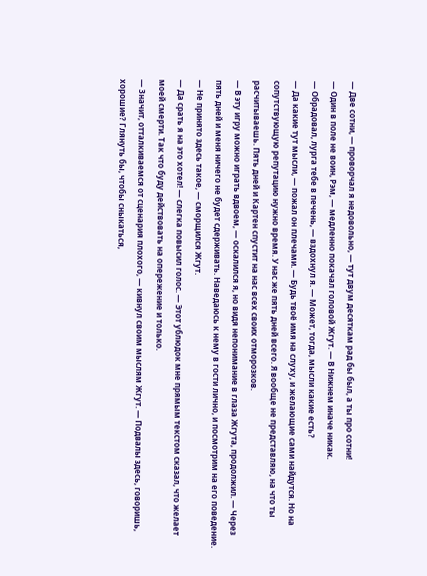— Две сотни, — проворчал я недовольно, — тут двум десяткам рад бы был, а ты про сотни!
— Один в поле не воин, Рэм, — медленно покачал головой Жгут. — В Нижнем иначе никак.
— Обрадовал, лурга тебе в печень, — вздохнул я. — Может, тогда, мысли какие есть?
— Да какие тут мысли, — пожал он плечами. — Будь твоё имя на слуху, и желающие сами найдутся. Но на сопутствующую репутацию нужно время. У нас же пять дней всего. Я вообще не представляю, на что ты расчитываешь. Пять дней и Картен спустит на нас всех своих отморозков.
— В эту игру можно играть вдвоем, — оскалился я, но видя непонимание в глаза Жгута, продолжил. — Через пять дней и меня ничего не будет сдерживать. Наведаюсь к нему в гости лично, и посмотрим на его поведение.
— Не принято здесь такое, — сморщился Жгут.
— Да срать я на это хотел! — слегка повысил голос. — Этот ублюдок мне прямым текстом сказал, что желает моей смерти. Так что буду действовать на опережение и только.
— Значит, отталкиваемся от сценария плохого, — кивнул своим мыслям Жгут. — Подвалы здесь, говоришь, хорошие? Глянуть бы, чтобы сныкаться,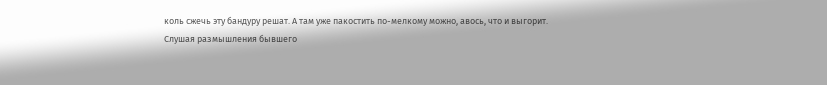коль сжечь эту бандуру решат. А там уже пакостить по-мелкому можно, авось, что и выгорит.
Слушая размышления бывшего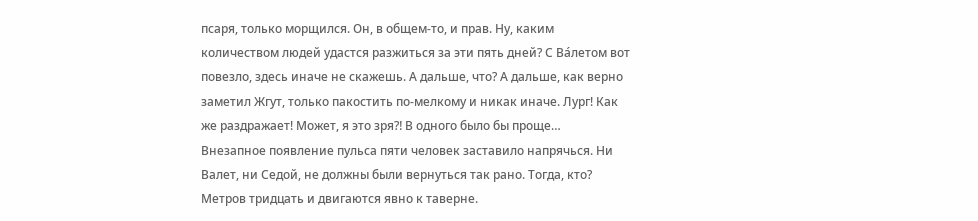псаря, только морщился. Он, в общем-то, и прав. Ну, каким количеством людей удастся разжиться за эти пять дней? С Ва́летом вот повезло, здесь иначе не скажешь. А дальше, что? А дальше, как верно заметил Жгут, только пакостить по-мелкому и никак иначе. Лург! Как же раздражает! Может, я это зря⁈ В одного было бы проще…
Внезапное появление пульса пяти человек заставило напрячься. Ни Валет, ни Седой, не должны были вернуться так рано. Тогда, кто? Метров тридцать и двигаются явно к таверне.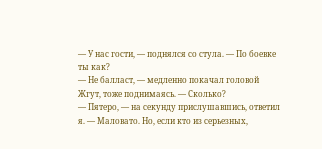— У нас гости, — поднялся со стула. — По боевке ты как?
— Не балласт, — медленно покачал головой Жгут, тоже поднимаясь. — Сколько?
— Пятеро, — на секунду прислушавшись, ответил я. — Маловато. Но, если кто из серьезных,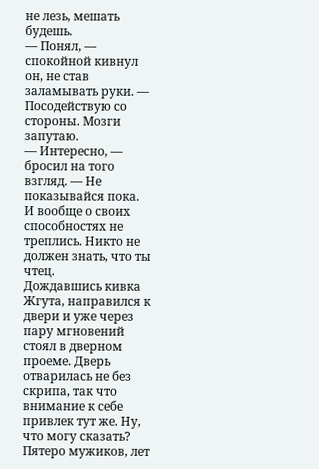не лезь, мешать будешь.
— Понял, — спокойной кивнул он, не став заламывать руки. — Посодействую со стороны. Мозги запутаю.
— Интересно, — бросил на того взгляд. — Не показывайся пока. И вообще о своих способностях не треплись. Никто не должен знать, что ты чтец.
Дождавшись кивка Жгута, направился к двери и уже через пару мгновений стоял в дверном проеме. Дверь отварилась не без скрипа, так что внимание к себе привлек тут же. Ну, что могу сказать? Пятеро мужиков, лет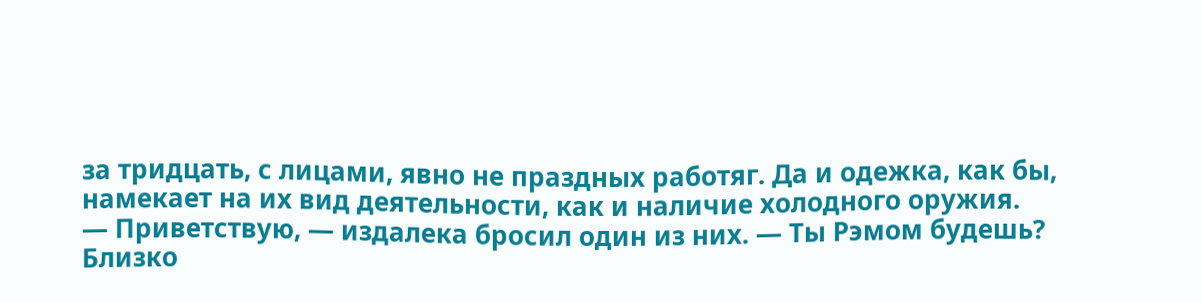за тридцать, с лицами, явно не праздных работяг. Да и одежка, как бы, намекает на их вид деятельности, как и наличие холодного оружия.
— Приветствую, — издалека бросил один из них. — Ты Рэмом будешь?
Близко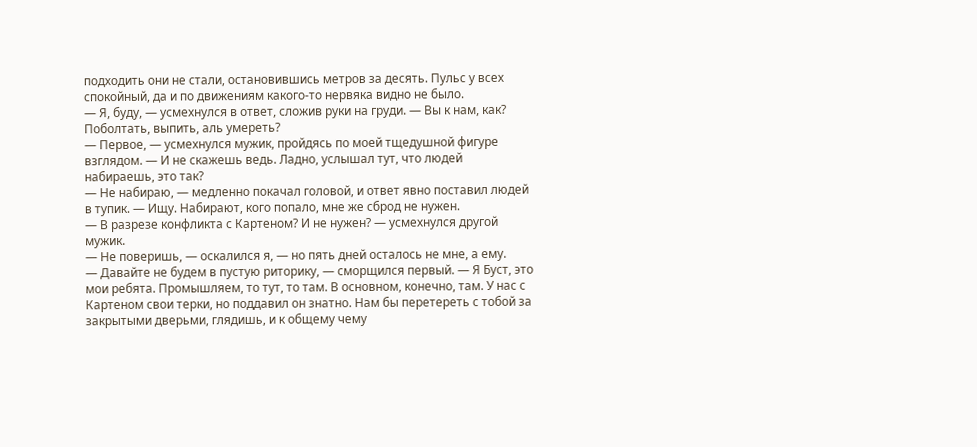подходить они не стали, остановившись метров за десять. Пульс у всех спокойный, да и по движениям какого-то нервяка видно не было.
— Я, буду, — усмехнулся в ответ, сложив руки на груди. — Вы к нам, как? Поболтать, выпить, аль умереть?
— Первое, — усмехнулся мужик, пройдясь по моей тщедушной фигуре взглядом. — И не скажешь ведь. Ладно, услышал тут, что людей набираешь, это так?
— Не набираю, — медленно покачал головой, и ответ явно поставил людей в тупик. — Ищу. Набирают, кого попало, мне же сброд не нужен.
— В разрезе конфликта с Картеном? И не нужен? — усмехнулся другой мужик.
— Не поверишь, — оскалился я, — но пять дней осталось не мне, а ему.
— Давайте не будем в пустую риторику, — сморщился первый. — Я Буст, это мои ребята. Промышляем, то тут, то там. В основном, конечно, там. У нас с Картеном свои терки, но поддавил он знатно. Нам бы перетереть с тобой за закрытыми дверьми, глядишь, и к общему чему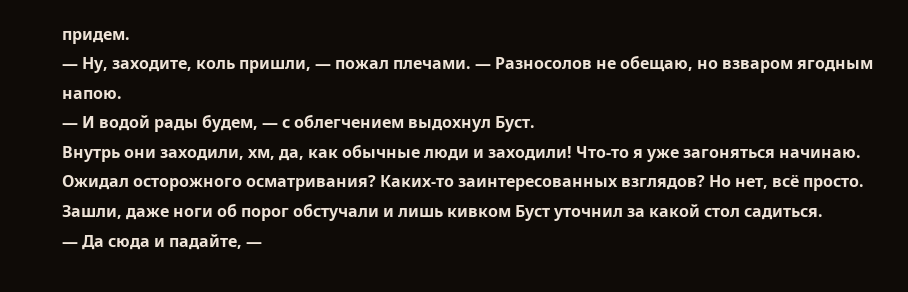придем.
— Ну, заходите, коль пришли, — пожал плечами. — Разносолов не обещаю, но взваром ягодным напою.
— И водой рады будем, — с облегчением выдохнул Буст.
Внутрь они заходили, хм, да, как обычные люди и заходили! Что-то я уже загоняться начинаю. Ожидал осторожного осматривания? Каких-то заинтересованных взглядов? Но нет, всё просто. Зашли, даже ноги об порог обстучали и лишь кивком Буст уточнил за какой стол садиться.
— Да сюда и падайте, —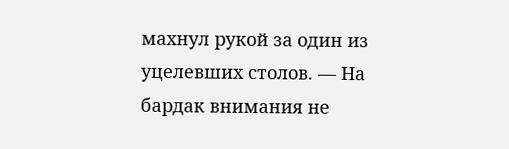махнул рукой за один из уцелевших столов. — На бардак внимания не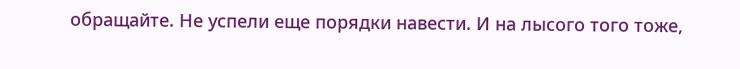обращайте. Не успели еще порядки навести. И на лысого того тоже,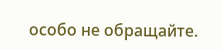особо не обращайте.